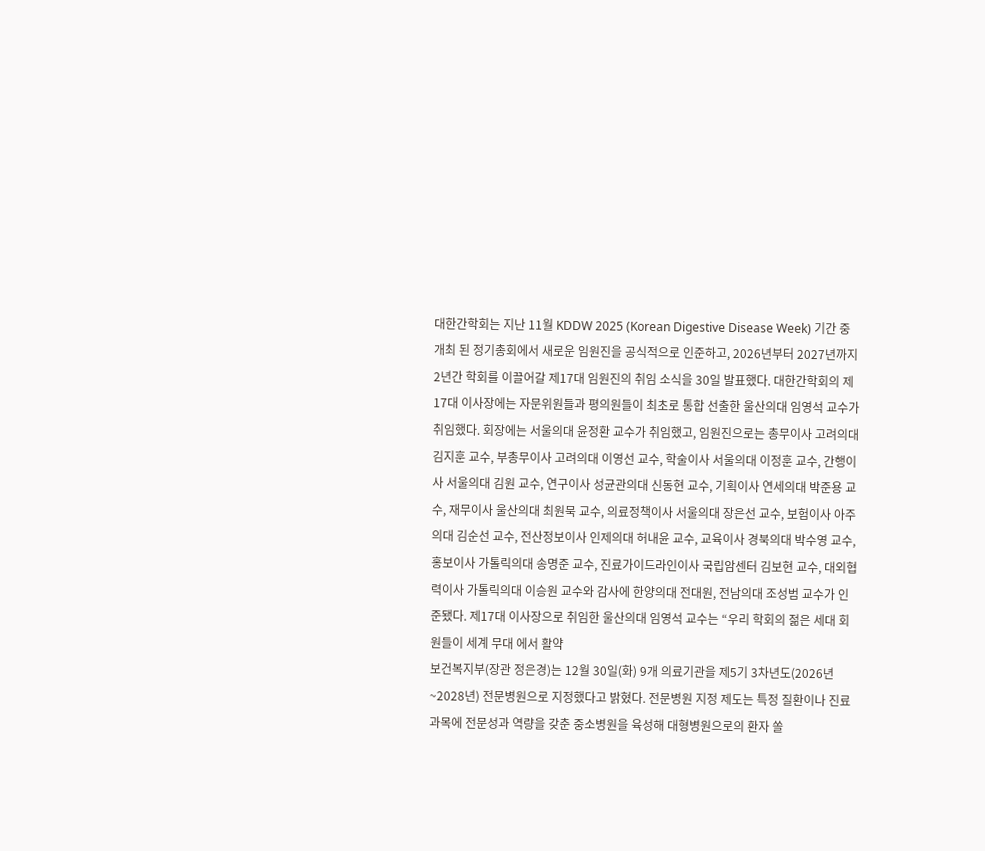대한간학회는 지난 11월 KDDW 2025 (Korean Digestive Disease Week) 기간 중 개최 된 정기총회에서 새로운 임원진을 공식적으로 인준하고, 2026년부터 2027년까지 2년간 학회를 이끌어갈 제17대 임원진의 취임 소식을 30일 발표했다. 대한간학회의 제17대 이사장에는 자문위원들과 평의원들이 최초로 통합 선출한 울산의대 임영석 교수가 취임했다. 회장에는 서울의대 윤정환 교수가 취임했고, 임원진으로는 총무이사 고려의대 김지훈 교수, 부총무이사 고려의대 이영선 교수, 학술이사 서울의대 이정훈 교수, 간행이사 서울의대 김원 교수, 연구이사 성균관의대 신동현 교수, 기획이사 연세의대 박준용 교수, 재무이사 울산의대 최원묵 교수, 의료정책이사 서울의대 장은선 교수, 보험이사 아주의대 김순선 교수, 전산정보이사 인제의대 허내윤 교수, 교육이사 경북의대 박수영 교수, 홍보이사 가톨릭의대 송명준 교수, 진료가이드라인이사 국립암센터 김보현 교수, 대외협력이사 가톨릭의대 이승원 교수와 감사에 한양의대 전대원, 전남의대 조성범 교수가 인준됐다. 제17대 이사장으로 취임한 울산의대 임영석 교수는 “우리 학회의 젊은 세대 회원들이 세계 무대 에서 활약
보건복지부(장관 정은경)는 12월 30일(화) 9개 의료기관을 제5기 3차년도(2026년~2028년) 전문병원으로 지정했다고 밝혔다. 전문병원 지정 제도는 특정 질환이나 진료과목에 전문성과 역량을 갖춘 중소병원을 육성해 대형병원으로의 환자 쏠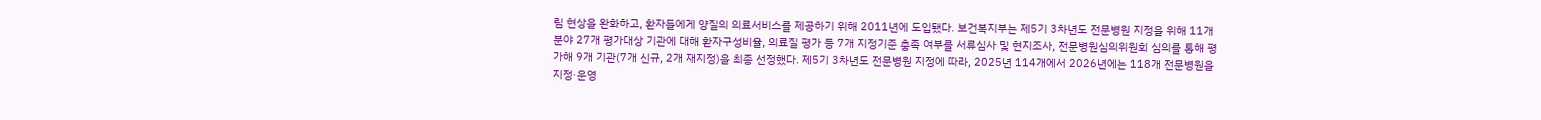림 현상을 완화하고, 환자들에게 양질의 의료서비스를 제공하기 위해 2011년에 도입됐다. 보건복지부는 제5기 3차년도 전문병원 지정을 위해 11개 분야 27개 평가대상 기관에 대해 환자구성비율, 의료질 평가 등 7개 지정기준 충족 여부를 서류심사 및 현지조사, 전문병원심의위원회 심의를 통해 평가해 9개 기관(7개 신규, 2개 재지정)을 최종 선정했다. 제5기 3차년도 전문병원 지정에 따라, 2025년 114개에서 2026년에는 118개 전문병원을 지정·운영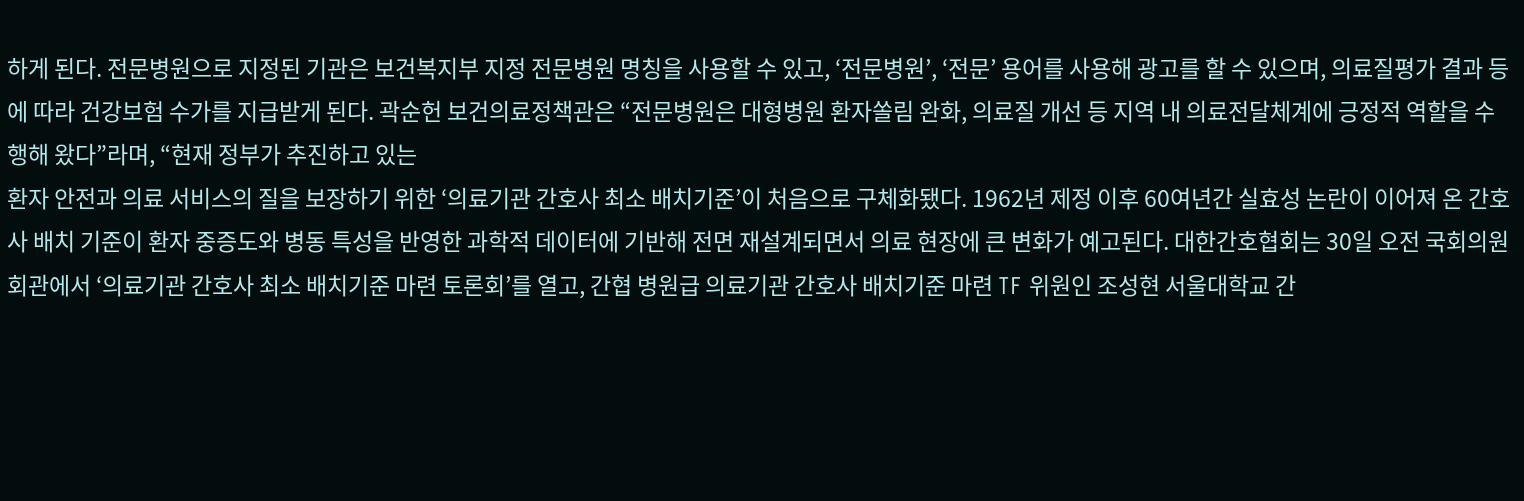하게 된다. 전문병원으로 지정된 기관은 보건복지부 지정 전문병원 명칭을 사용할 수 있고, ‘전문병원’, ‘전문’ 용어를 사용해 광고를 할 수 있으며, 의료질평가 결과 등에 따라 건강보험 수가를 지급받게 된다. 곽순헌 보건의료정책관은 “전문병원은 대형병원 환자쏠림 완화, 의료질 개선 등 지역 내 의료전달체계에 긍정적 역할을 수행해 왔다”라며, “현재 정부가 추진하고 있는
환자 안전과 의료 서비스의 질을 보장하기 위한 ‘의료기관 간호사 최소 배치기준’이 처음으로 구체화됐다. 1962년 제정 이후 60여년간 실효성 논란이 이어져 온 간호사 배치 기준이 환자 중증도와 병동 특성을 반영한 과학적 데이터에 기반해 전면 재설계되면서 의료 현장에 큰 변화가 예고된다. 대한간호협회는 30일 오전 국회의원회관에서 ‘의료기관 간호사 최소 배치기준 마련 토론회’를 열고, 간협 병원급 의료기관 간호사 배치기준 마련 TF 위원인 조성현 서울대학교 간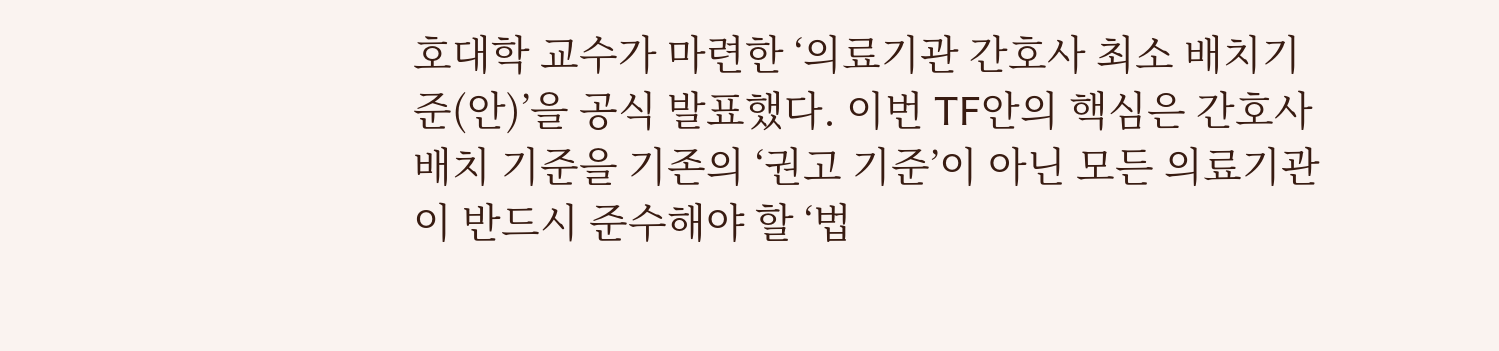호대학 교수가 마련한 ‘의료기관 간호사 최소 배치기준(안)’을 공식 발표했다. 이번 TF안의 핵심은 간호사 배치 기준을 기존의 ‘권고 기준’이 아닌 모든 의료기관이 반드시 준수해야 할 ‘법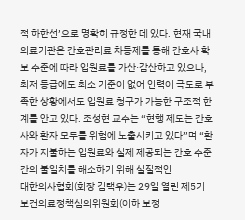적 하한선’으로 명확히 규정한 데 있다. 현재 국내 의료기관은 간호관리료 차등제를 통해 간호사 확보 수준에 따라 입원료를 가산·감산하고 있으나, 최저 등급에도 최소 기준이 없어 인력이 극도로 부족한 상황에서도 입원료 청구가 가능한 구조적 한계를 안고 있다. 조성현 교수는 “현행 제도는 간호사와 환자 모두를 위험에 노출시키고 있다”며 “환자가 지불하는 입원료와 실제 제공되는 간호 수준 간의 불일치를 해소하기 위해 실질적인
대한의사협회(회장 김택우)는 29일 열린 제5기 보건의료정책심의위원회(이하 보정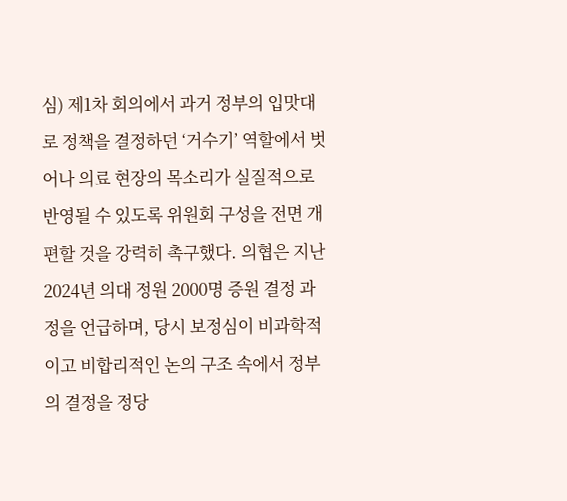심) 제1차 회의에서 과거 정부의 입맛대로 정책을 결정하던 ‘거수기’ 역할에서 벗어나 의료 현장의 목소리가 실질적으로 반영될 수 있도록 위원회 구성을 전면 개편할 것을 강력히 촉구했다. 의협은 지난 2024년 의대 정원 2000명 증원 결정 과정을 언급하며, 당시 보정심이 비과학적이고 비합리적인 논의 구조 속에서 정부의 결정을 정당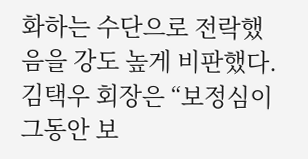화하는 수단으로 전락했음을 강도 높게 비판했다. 김택우 회장은 “보정심이 그동안 보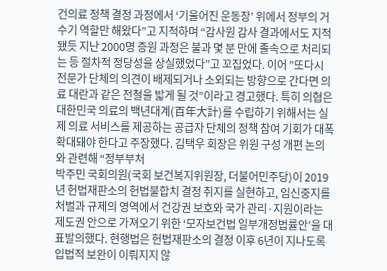건의료 정책 결정 과정에서 ‘기울어진 운동장’ 위에서 정부의 거수기 역할만 해왔다”고 지적하며 “감사원 감사 결과에서도 지적됐듯 지난 2000명 증원 과정은 불과 몇 분 만에 졸속으로 처리되는 등 절차적 정당성을 상실했었다”고 꼬집었다. 이어 ”또다시 전문가 단체의 의견이 배제되거나 소외되는 방향으로 간다면 의료 대란과 같은 전철을 밟게 될 것”이라고 경고했다. 특히 의협은 대한민국 의료의 백년대계(百年大計)를 수립하기 위해서는 실제 의료 서비스를 제공하는 공급자 단체의 정책 참여 기회가 대폭 확대돼야 한다고 주장했다. 김택우 회장은 위원 구성 개편 논의와 관련해 “정부부처
박주민 국회의원(국회 보건복지위원장, 더불어민주당)이 2019년 헌법재판소의 헌법불합치 결정 취지를 실현하고, 임신중지를 처벌과 규제의 영역에서 건강권 보호와 국가 관리·지원이라는 제도권 안으로 가져오기 위한 ‘모자보건법 일부개정법률안’을 대표발의했다. 현행법은 헌법재판소의 결정 이후 6년이 지나도록 입법적 보완이 이뤄지지 않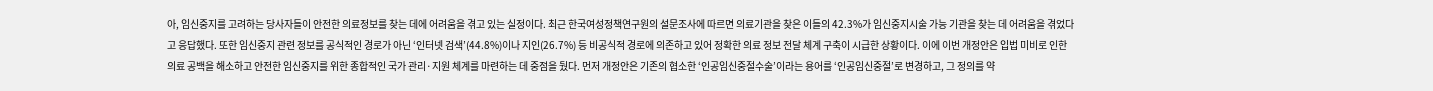아, 임신중지를 고려하는 당사자들이 안전한 의료정보를 찾는 데에 어려움을 겪고 있는 실정이다. 최근 한국여성정책연구원의 설문조사에 따르면 의료기관을 찾은 이들의 42.3%가 임신중지시술 가능 기관을 찾는 데 어려움을 겪었다고 응답했다. 또한 임신중지 관련 정보를 공식적인 경로가 아닌 ‘인터넷 검색’(44.8%)이나 지인(26.7%) 등 비공식적 경로에 의존하고 있어 정확한 의료 정보 전달 체계 구축이 시급한 상황이다. 이에 이번 개정안은 입법 미비로 인한 의료 공백을 해소하고 안전한 임신중지를 위한 종합적인 국가 관리·지원 체계를 마련하는 데 중점을 뒀다. 먼저 개정안은 기존의 협소한 ‘인공임신중절수술’이라는 용어를 ‘인공임신중절’로 변경하고, 그 정의를 약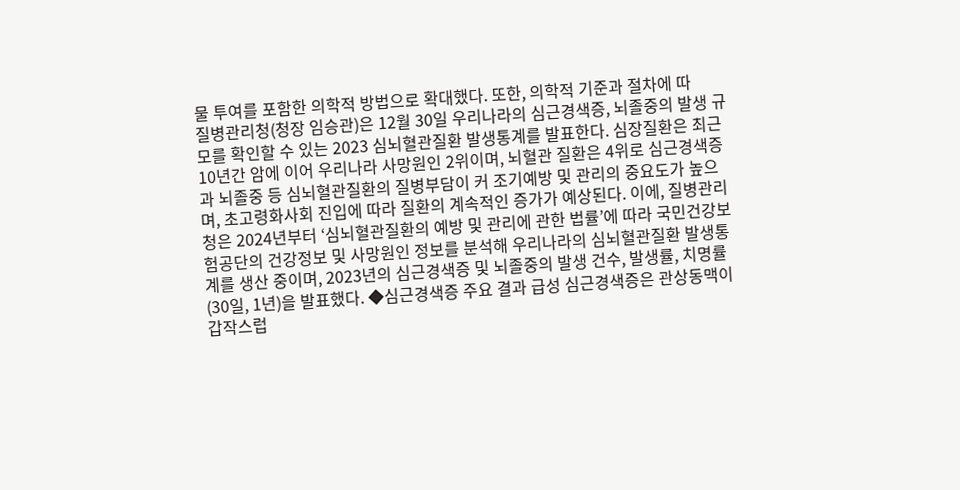물 투여를 포함한 의학적 방법으로 확대했다. 또한, 의학적 기준과 절차에 따
질병관리청(청장 임승관)은 12월 30일 우리나라의 심근경색증, 뇌졸중의 발생 규모를 확인할 수 있는 2023 심뇌혈관질환 발생통계를 발표한다. 심장질환은 최근 10년간 암에 이어 우리나라 사망원인 2위이며, 뇌혈관 질환은 4위로 심근경색증과 뇌졸중 등 심뇌혈관질환의 질병부담이 커 조기예방 및 관리의 중요도가 높으며, 초고령화사회 진입에 따라 질환의 계속적인 증가가 예상된다. 이에, 질병관리청은 2024년부터 ‘심뇌혈관질환의 예방 및 관리에 관한 법률’에 따라 국민건강보험공단의 건강정보 및 사망원인 정보를 분석해 우리나라의 심뇌혈관질환 발생통계를 생산 중이며, 2023년의 심근경색증 및 뇌졸중의 발생 건수, 발생률, 치명률(30일, 1년)을 발표했다. ◆심근경색증 주요 결과 급성 심근경색증은 관상동맥이 갑작스럽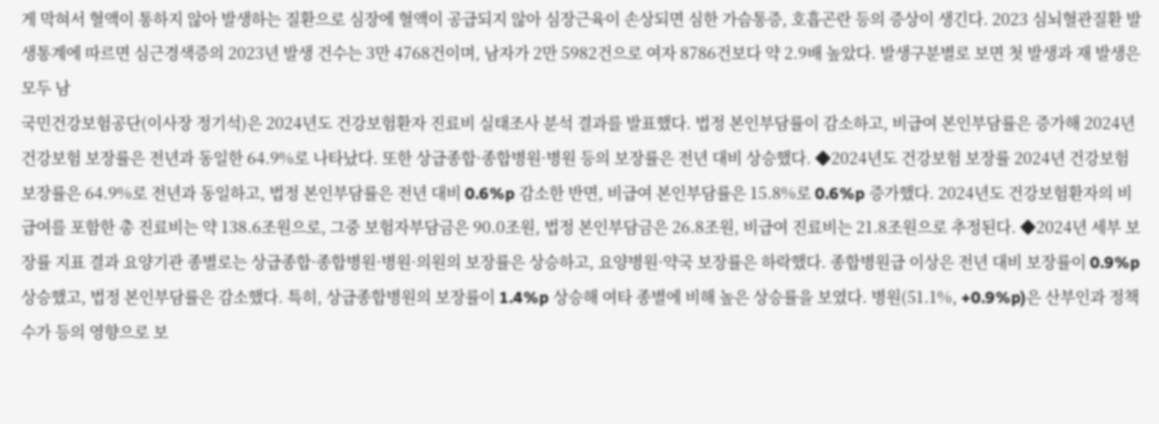게 막혀서 혈액이 통하지 않아 발생하는 질환으로 심장에 혈액이 공급되지 않아 심장근육이 손상되면 심한 가슴통증, 호흡곤란 등의 증상이 생긴다. 2023 심뇌혈관질환 발생통계에 따르면 심근경색증의 2023년 발생 건수는 3만 4768건이며, 남자가 2만 5982건으로 여자 8786건보다 약 2.9배 높았다. 발생구분별로 보면 첫 발생과 재 발생은 모두 남
국민건강보험공단(이사장 정기석)은 2024년도 건강보험환자 진료비 실태조사 분석 결과를 발표했다. 법정 본인부담률이 감소하고, 비급여 본인부담률은 증가해 2024년 건강보험 보장률은 전년과 동일한 64.9%로 나타났다. 또한 상급종합·종합병원·병원 등의 보장률은 전년 대비 상승했다. ◆2024년도 건강보험 보장률 2024년 건강보험 보장률은 64.9%로 전년과 동일하고, 법정 본인부담률은 전년 대비 0.6%p 감소한 반면, 비급여 본인부담률은 15.8%로 0.6%p 증가했다. 2024년도 건강보험환자의 비급여를 포함한 총 진료비는 약 138.6조원으로, 그중 보험자부담금은 90.0조원, 법정 본인부담금은 26.8조원, 비급여 진료비는 21.8조원으로 추정된다. ◆2024년 세부 보장률 지표 결과 요양기관 종별로는 상급종합·종합병원·병원·의원의 보장률은 상승하고, 요양병원·약국 보장률은 하락했다. 종합병원급 이상은 전년 대비 보장률이 0.9%p 상승했고, 법정 본인부담률은 감소했다. 특히, 상급종합병원의 보장률이 1.4%p 상승해 여타 종별에 비해 높은 상승률을 보였다. 병원(51.1%, +0.9%p)은 산부인과 정책수가 등의 영향으로 보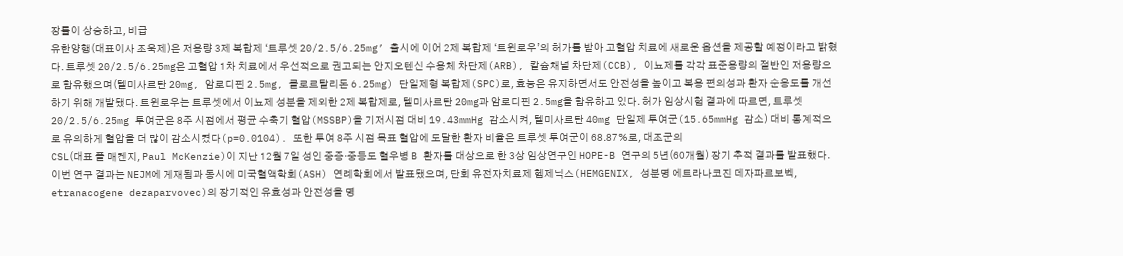장률이 상승하고, 비급
유한양행(대표이사 조욱제)은 저용량 3제 복합제 ‘트루셋 20/2.5/6.25mg’ 출시에 이어 2제 복합제 ‘트윈로우’의 허가를 받아 고혈압 치료에 새로운 옵션을 제공할 예정이라고 밝혔다. 트루셋 20/2.5/6.25mg은 고혈압 1차 치료에서 우선적으로 권고되는 안지오텐신 수용체 차단제(ARB), 칼슘채널 차단제(CCB), 이뇨제를 각각 표준용량의 절반인 저용량으로 함유했으며(텔미사르탄 20mg, 암로디핀 2.5mg, 클로르탈리돈 6.25mg) 단일제형 복합제(SPC)로, 효능은 유지하면서도 안전성을 높이고 복용 편의성과 환자 순응도를 개선하기 위해 개발됐다. 트윈로우는 트루셋에서 이뇨제 성분을 제외한 2제 복합제로, 텔미사르탄 20mg과 암로디핀 2.5mg을 함유하고 있다. 허가 임상시험 결과에 따르면, 트루셋 20/2.5/6.25mg 투여군은 8주 시점에서 평균 수축기 혈압(MSSBP)을 기저시점 대비 19.43mmHg 감소시켜, 텔미사르탄 40mg 단일제 투여군(15.65mmHg 감소) 대비 통계적으로 유의하게 혈압을 더 많이 감소시켰다(p=0.0104). 또한 투여 8주 시점 목표 혈압에 도달한 환자 비율은 트루셋 투여군이 68.87%로, 대조군의
CSL(대표 폴 매켄지, Paul McKenzie)이 지난 12월 7일 성인 중증·중등도 혈우병 B 환자를 대상으로 한 3상 임상연구인 HOPE-B 연구의 5년(60개월) 장기 추적 결과를 발표했다. 이번 연구 결과는 NEJM에 게재됨과 동시에 미국혈액학회(ASH) 연례학회에서 발표됐으며, 단회 유전자치료제 헴제닉스(HEMGENIX, 성분명 에트라나코진 데자파르보벡, etranacogene dezaparvovec)의 장기적인 유효성과 안전성을 명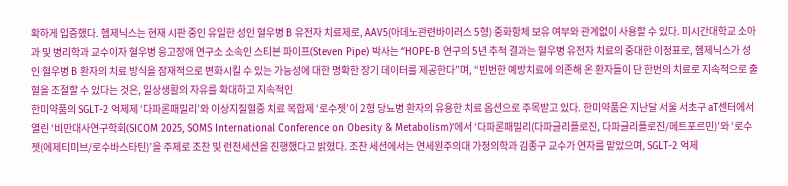확하게 입증했다. 헴제닉스는 현재 시판 중인 유일한 성인 혈우병 B 유전자 치료제로, AAV5(아데노관련바이러스 5형) 중화항체 보유 여부와 관계없이 사용할 수 있다. 미시간대학교 소아과 및 병리학과 교수이자 혈우병 응고장애 연구소 소속인 스티븐 파이프(Steven Pipe) 박사는 “HOPE-B 연구의 5년 추적 결과는 혈우병 유전자 치료의 중대한 이정표로, 헴제닉스가 성인 혈우병 B 환자의 치료 방식을 잠재적으로 변화시킬 수 있는 가능성에 대한 명확한 장기 데이터를 제공한다”며, “빈번한 예방치료에 의존해 온 환자들이 단 한번의 치료로 지속적으로 출혈을 조절할 수 있다는 것은, 일상생활의 자유를 확대하고 지속적인
한미약품의 SGLT-2 억제제 ‘다파론패밀리’와 이상지질혈증 치료 복합제 ‘로수젯’이 2형 당뇨병 환자의 유용한 치료 옵션으로 주목받고 있다. 한미약품은 지난달 서울 서초구 aT센터에서 열린 ‘비만대사연구학회(SICOM 2025, SOMS International Conference on Obesity & Metabolism)’에서 ‘다파론패밀리(다파글리플로진, 다파글리플로진/메트포르민)’와 ‘로수젯(에제티미브/로수바스타틴)’을 주제로 조찬 및 런천세션을 진행했다고 밝혔다. 조찬 세션에서는 연세원주의대 가정의학과 김종구 교수가 연자를 맡았으며, SGLT-2 억제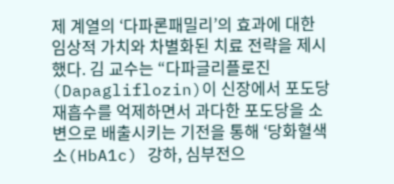제 계열의 ‘다파론패밀리’의 효과에 대한 임상적 가치와 차별화된 치료 전략을 제시했다. 김 교수는 “다파글리플로진(Dapagliflozin)이 신장에서 포도당 재흡수를 억제하면서 과다한 포도당을 소변으로 배출시키는 기전을 통해 ‘당화혈색소(HbA1c) 강하, 심부전으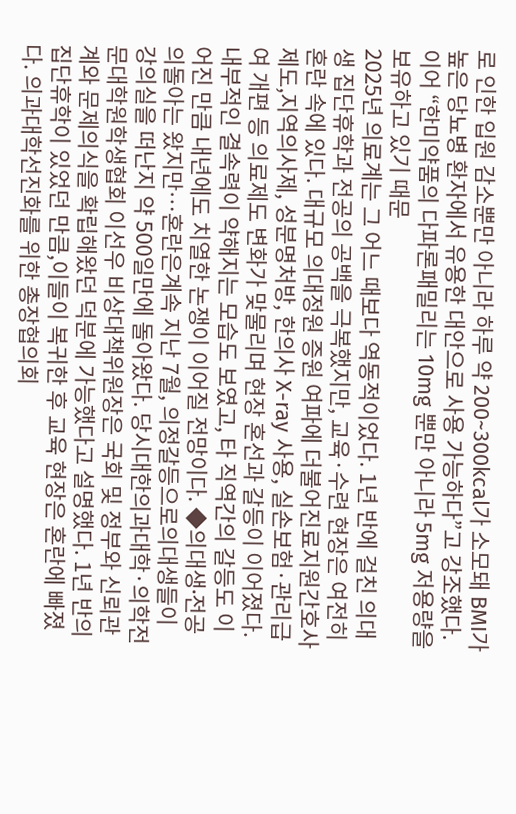로 인한 입원 감소뿐만 아니라 하루 약 200~300kcal가 소모돼 BMI가 높은 당뇨병 환자에서 유용한 대안으로 사용 가능하다”고 강조했다. 이어 “한미약품의 다파론패밀리는 10mg 뿐만 아니라 5mg 저용량을 보유하고 있기 때문
2025년 의료계는 그 어느 때보다 역동적이었다. 1년 반에 걸친 의대생 집단휴학과 전공의 공백을 극복했지만, 교육·수련 현장은 여전히 혼란 속에 있다. 대규모 의대정원 증원 여파에 더불어진료지원간호사 제도,지역의사제, 성분명처방, 한의사 X-ray 사용, 실손보험·관리급여 개편 등 의료제도 변화가 맞물리며 현장 혼선과 갈등이 이어졌다. 내부적인 결속력이 약해지는 모습도 보였고, 타 직역간의 갈등도 이어진 만큼 내년에도 치열한 논쟁이 이어질 전망이다. ◆의대생∙전공의돌아는 왔지만…혼란은계속 지난 7월, 의정갈등으로의대생들이 강의실을 떠난지 약 500일만에 돌아왔다. 당시대한의과대학·의학전문대학원학생협회 이선우 비상대책위원장은 국회 및 정부와 신뢰관계와 문제의식을 확립해왔던 덕분에 가능했다고 설명했다. 1년 반의 집단휴학이 있었던 만큼,이들이 복귀한 후 교육 현장은 혼란에 빠졌다. 의과대학선진화를 위한 총장협의회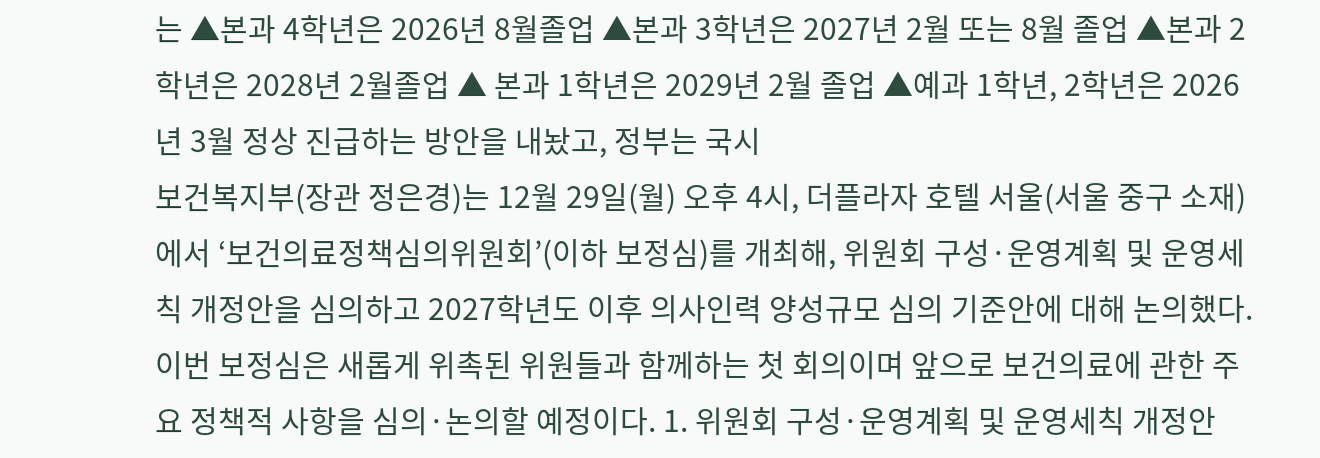는 ▲본과 4학년은 2026년 8월졸업 ▲본과 3학년은 2027년 2월 또는 8월 졸업 ▲본과 2학년은 2028년 2월졸업 ▲ 본과 1학년은 2029년 2월 졸업 ▲예과 1학년, 2학년은 2026년 3월 정상 진급하는 방안을 내놨고, 정부는 국시
보건복지부(장관 정은경)는 12월 29일(월) 오후 4시, 더플라자 호텔 서울(서울 중구 소재)에서 ‘보건의료정책심의위원회’(이하 보정심)를 개최해, 위원회 구성·운영계획 및 운영세칙 개정안을 심의하고 2027학년도 이후 의사인력 양성규모 심의 기준안에 대해 논의했다. 이번 보정심은 새롭게 위촉된 위원들과 함께하는 첫 회의이며 앞으로 보건의료에 관한 주요 정책적 사항을 심의·논의할 예정이다. 1. 위원회 구성·운영계획 및 운영세칙 개정안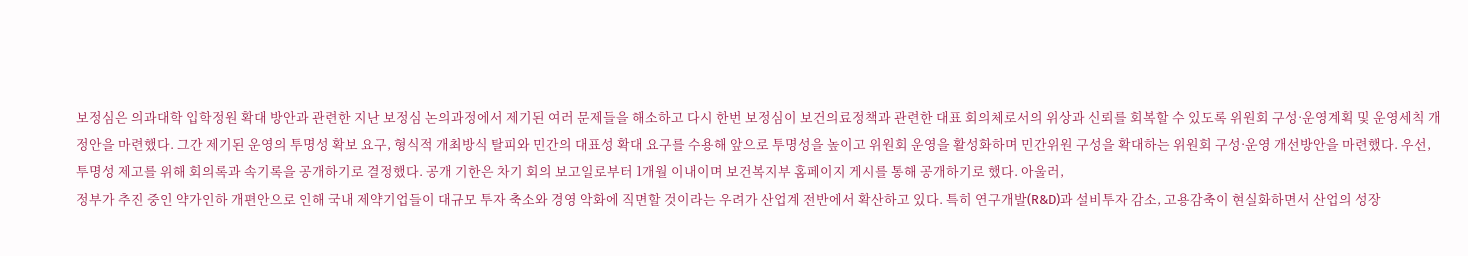보정심은 의과대학 입학정원 확대 방안과 관련한 지난 보정심 논의과정에서 제기된 여러 문제들을 해소하고 다시 한번 보정심이 보건의료정책과 관련한 대표 회의체로서의 위상과 신뢰를 회복할 수 있도록 위원회 구성·운영계획 및 운영세칙 개정안을 마련했다. 그간 제기된 운영의 투명성 확보 요구, 형식적 개최방식 탈피와 민간의 대표성 확대 요구를 수용해 앞으로 투명성을 높이고 위원회 운영을 활성화하며 민간위원 구성을 확대하는 위원회 구성·운영 개선방안을 마련했다. 우선, 투명성 제고를 위해 회의록과 속기록을 공개하기로 결정했다. 공개 기한은 차기 회의 보고일로부터 1개월 이내이며 보건복지부 홈페이지 게시를 통해 공개하기로 했다. 아울러,
정부가 추진 중인 약가인하 개편안으로 인해 국내 제약기업들이 대규모 투자 축소와 경영 악화에 직면할 것이라는 우려가 산업계 전반에서 확산하고 있다. 특히 연구개발(R&D)과 설비투자 감소, 고용감축이 현실화하면서 산업의 성장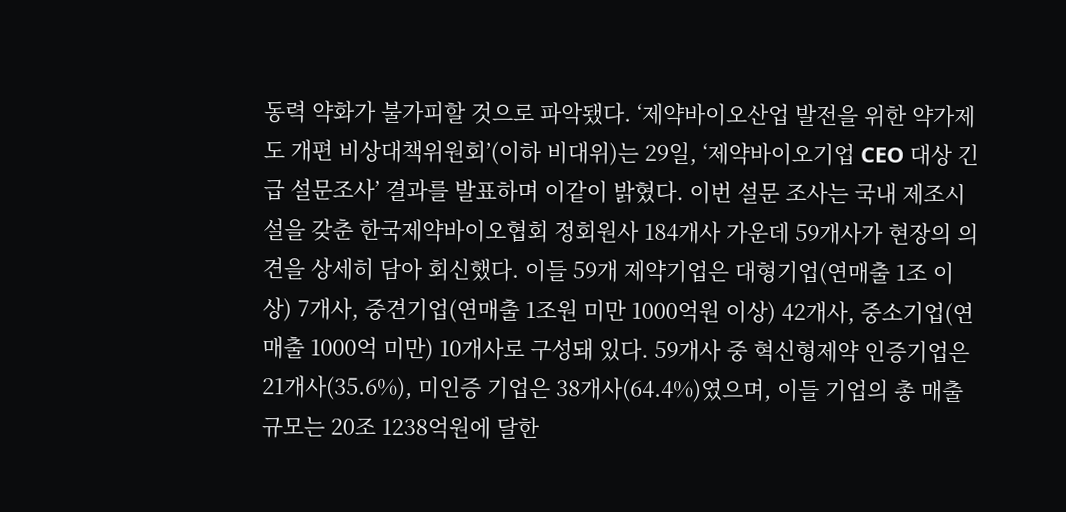동력 약화가 불가피할 것으로 파악됐다. ‘제약바이오산업 발전을 위한 약가제도 개편 비상대책위원회’(이하 비대위)는 29일, ‘제약바이오기업 CEO 대상 긴급 설문조사’ 결과를 발표하며 이같이 밝혔다. 이번 설문 조사는 국내 제조시설을 갖춘 한국제약바이오협회 정회원사 184개사 가운데 59개사가 현장의 의견을 상세히 담아 회신했다. 이들 59개 제약기업은 대형기업(연매출 1조 이상) 7개사, 중견기업(연매출 1조원 미만 1000억원 이상) 42개사, 중소기업(연매출 1000억 미만) 10개사로 구성돼 있다. 59개사 중 혁신형제약 인증기업은 21개사(35.6%), 미인증 기업은 38개사(64.4%)였으며, 이들 기업의 총 매출 규모는 20조 1238억원에 달한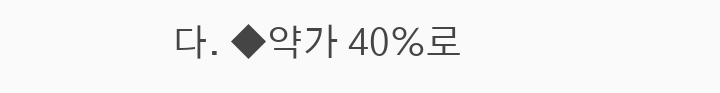다. ◆약가 40%로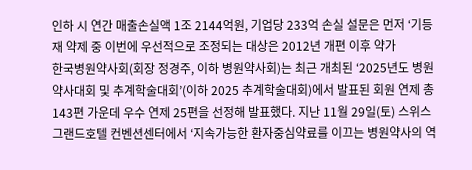인하 시 연간 매출손실액 1조 2144억원, 기업당 233억 손실 설문은 먼저 ‘기등재 약제 중 이번에 우선적으로 조정되는 대상은 2012년 개편 이후 약가
한국병원약사회(회장 정경주, 이하 병원약사회)는 최근 개최된 ‘2025년도 병원약사대회 및 추계학술대회’(이하 2025 추계학술대회)에서 발표된 회원 연제 총 143편 가운데 우수 연제 25편을 선정해 발표했다. 지난 11월 29일(토) 스위스그랜드호텔 컨벤션센터에서 ‘지속가능한 환자중심약료를 이끄는 병원약사의 역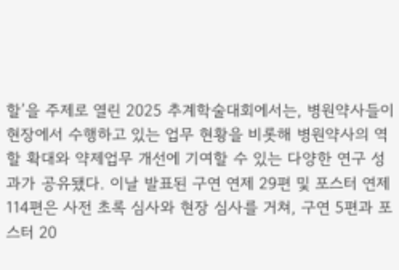할’을 주제로 열린 2025 추계학술대회에서는, 병원약사들이 현장에서 수행하고 있는 업무 현황을 비롯해 병원약사의 역할 확대와 약제업무 개선에 기여할 수 있는 다양한 연구 성과가 공유됐다. 이날 발표된 구연 연제 29편 및 포스터 연제 114편은 사전 초록 심사와 현장 심사를 거쳐, 구연 5편과 포스터 20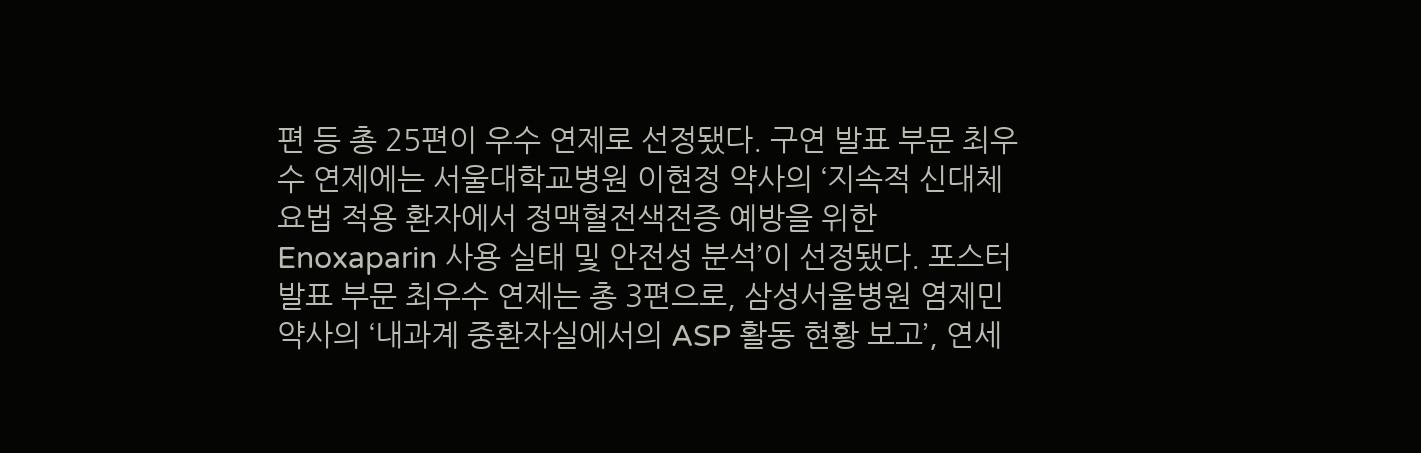편 등 총 25편이 우수 연제로 선정됐다. 구연 발표 부문 최우수 연제에는 서울대학교병원 이현정 약사의 ‘지속적 신대체요법 적용 환자에서 정맥혈전색전증 예방을 위한 Enoxaparin 사용 실태 및 안전성 분석’이 선정됐다. 포스터 발표 부문 최우수 연제는 총 3편으로, 삼성서울병원 염제민 약사의 ‘내과계 중환자실에서의 ASP 활동 현황 보고’, 연세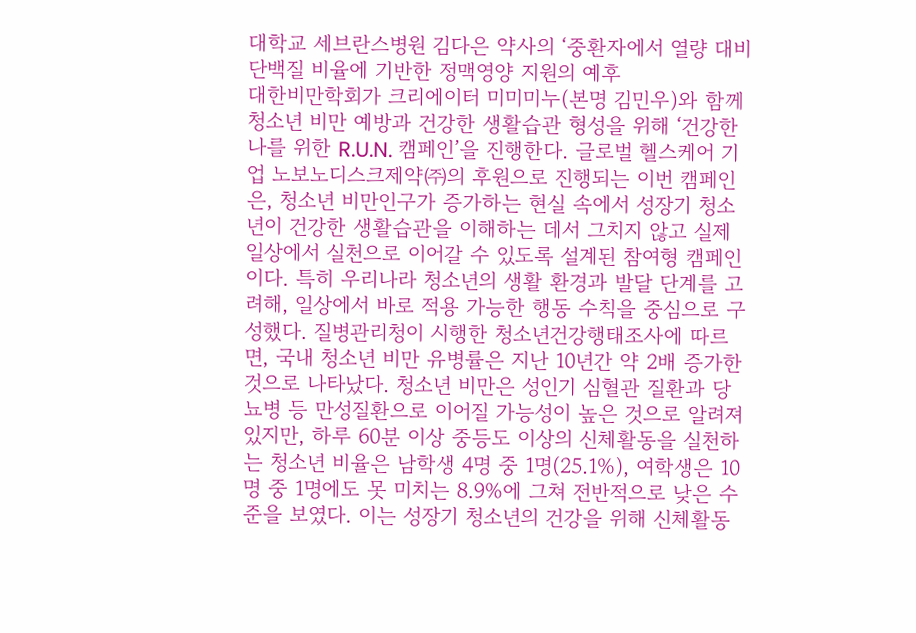대학교 세브란스병원 김다은 약사의 ‘중환자에서 열량 대비 단백질 비율에 기반한 정맥영양 지원의 예후
대한비만학회가 크리에이터 미미미누(본명 김민우)와 함께 청소년 비만 예방과 건강한 생활습관 형성을 위해 ‘건강한 나를 위한 R.U.N. 캠페인’을 진행한다. 글로벌 헬스케어 기업 노보노디스크제약㈜의 후원으로 진행되는 이번 캠페인은, 청소년 비만인구가 증가하는 현실 속에서 성장기 청소년이 건강한 생활습관을 이해하는 데서 그치지 않고 실제 일상에서 실천으로 이어갈 수 있도록 설계된 참여형 캠페인이다. 특히 우리나라 청소년의 생활 환경과 발달 단계를 고려해, 일상에서 바로 적용 가능한 행동 수칙을 중심으로 구성했다. 질병관리청이 시행한 청소년건강행태조사에 따르면, 국내 청소년 비만 유병률은 지난 10년간 약 2배 증가한 것으로 나타났다. 청소년 비만은 성인기 심혈관 질환과 당뇨병 등 만성질환으로 이어질 가능성이 높은 것으로 알려져 있지만, 하루 60분 이상 중등도 이상의 신체활동을 실천하는 청소년 비율은 남학생 4명 중 1명(25.1%), 여학생은 10명 중 1명에도 못 미치는 8.9%에 그쳐 전반적으로 낮은 수준을 보였다. 이는 성장기 청소년의 건강을 위해 신체활동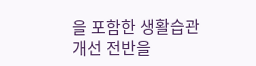을 포함한 생활습관 개선 전반을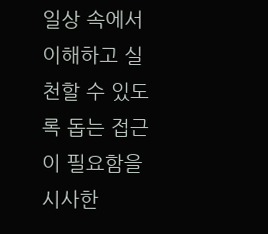일상 속에서 이해하고 실천할 수 있도록 돕는 접근이 필요함을 시사한